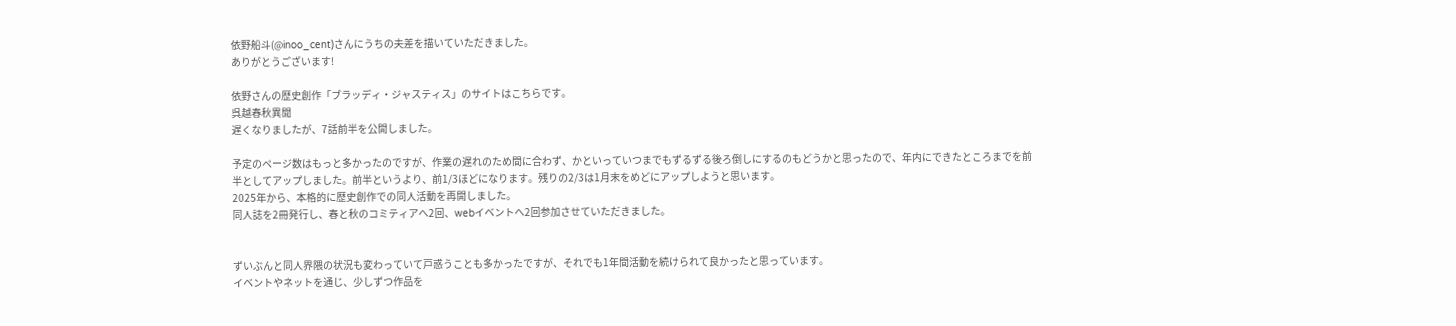依野船斗(@inoo_cent)さんにうちの夫差を描いていただきました。
ありがとうございます!

依野さんの歴史創作「ブラッディ・ジャスティス」のサイトはこちらです。
呉越春秋異聞
遅くなりましたが、7話前半を公開しました。

予定のページ数はもっと多かったのですが、作業の遅れのため間に合わず、かといっていつまでもずるずる後ろ倒しにするのもどうかと思ったので、年内にできたところまでを前半としてアップしました。前半というより、前1/3ほどになります。残りの2/3は1月末をめどにアップしようと思います。
2025年から、本格的に歴史創作での同人活動を再開しました。
同人誌を2冊発行し、春と秋のコミティアへ2回、webイベントへ2回参加させていただきました。


ずいぶんと同人界隈の状況も変わっていて戸惑うことも多かったですが、それでも1年間活動を続けられて良かったと思っています。
イベントやネットを通じ、少しずつ作品を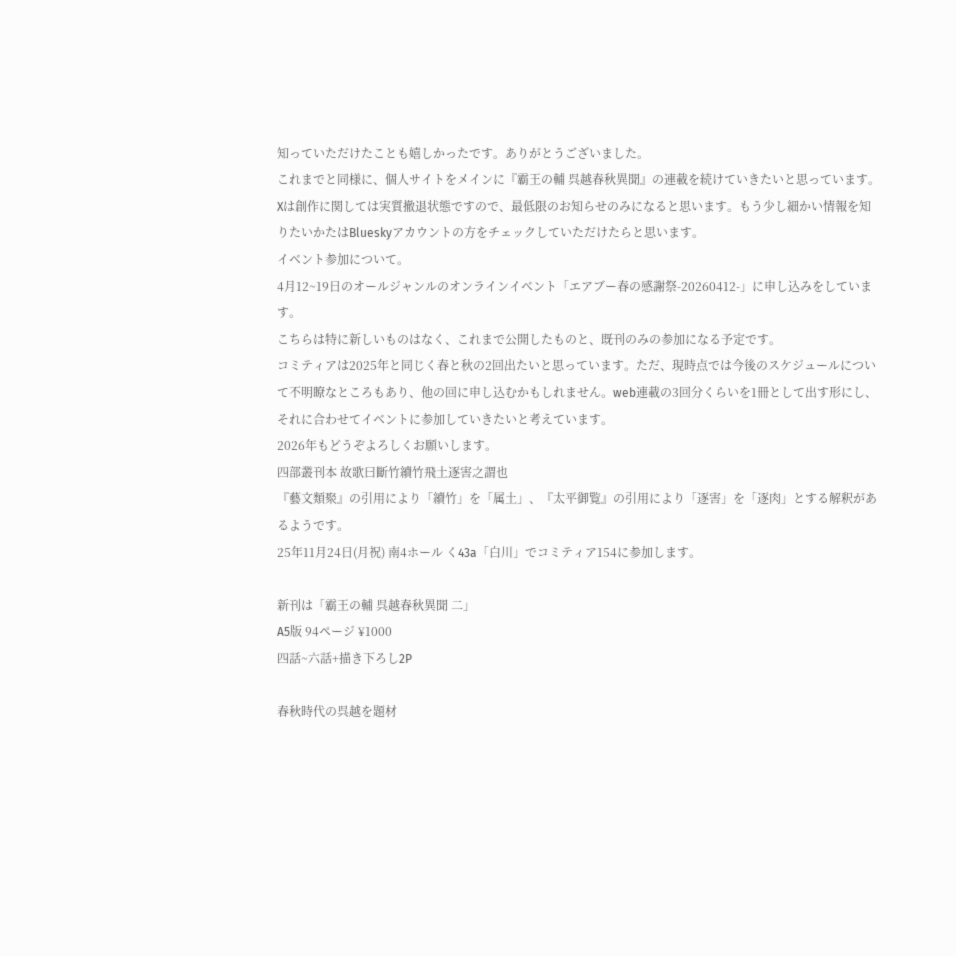知っていただけたことも嬉しかったです。ありがとうございました。
これまでと同様に、個人サイトをメインに『霸王の輔 呉越春秋異聞』の連載を続けていきたいと思っています。
Xは創作に関しては実質撤退状態ですので、最低限のお知らせのみになると思います。もう少し細かい情報を知りたいかたはBlueskyアカウントの方をチェックしていただけたらと思います。
イベント参加について。
4月12~19日のオールジャンルのオンラインイベント「エアブー春の感謝祭-20260412-」に申し込みをしています。
こちらは特に新しいものはなく、これまで公開したものと、既刊のみの参加になる予定です。
コミティアは2025年と同じく春と秋の2回出たいと思っています。ただ、現時点では今後のスケジュールについて不明瞭なところもあり、他の回に申し込むかもしれません。web連載の3回分くらいを1冊として出す形にし、それに合わせてイベントに参加していきたいと考えています。
2026年もどうぞよろしくお願いします。
四部叢刊本 故歌曰斷竹續竹飛土逐害之謂也
『藝文類聚』の引用により「續竹」を「属土」、『太平御覧』の引用により「逐害」を「逐肉」とする解釈があるようです。
25年11月24日(月祝) 南4ホール く43a「白川」でコミティア154に参加します。

新刊は「霸王の輔 呉越春秋異聞 二」
A5版 94ページ ¥1000
四話~六話+描き下ろし2P

春秋時代の呉越を題材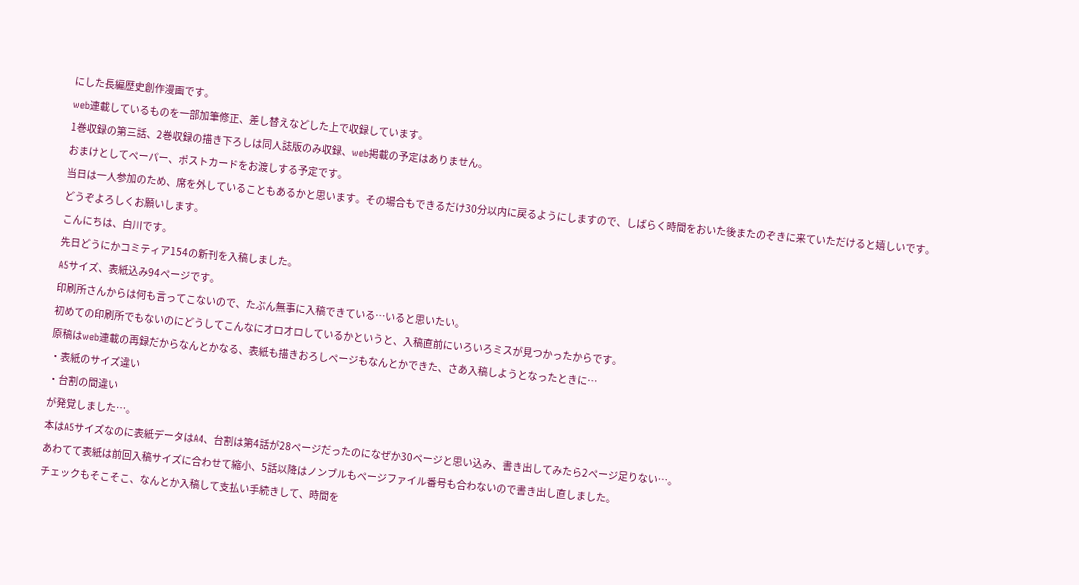にした長編歴史創作漫画です。
web連載しているものを一部加筆修正、差し替えなどした上で収録しています。
1巻収録の第三話、2巻収録の描き下ろしは同人誌版のみ収録、web掲載の予定はありません。
おまけとしてペーパー、ポストカードをお渡しする予定です。
当日は一人参加のため、席を外していることもあるかと思います。その場合もできるだけ30分以内に戻るようにしますので、しばらく時間をおいた後またのぞきに来ていただけると嬉しいです。
どうぞよろしくお願いします。
こんにちは、白川です。
先日どうにかコミティア154の新刊を入稿しました。
A5サイズ、表紙込み94ページです。
印刷所さんからは何も言ってこないので、たぶん無事に入稿できている…いると思いたい。
初めての印刷所でもないのにどうしてこんなにオロオロしているかというと、入稿直前にいろいろミスが見つかったからです。
原稿はweb連載の再録だからなんとかなる、表紙も描きおろしページもなんとかできた、さあ入稿しようとなったときに…
・表紙のサイズ違い
・台割の間違い
が発覚しました…。
本はA5サイズなのに表紙データはA4、台割は第4話が28ページだったのになぜか30ページと思い込み、書き出してみたら2ページ足りない…。
あわてて表紙は前回入稿サイズに合わせて縮小、5話以降はノンブルもページファイル番号も合わないので書き出し直しました。
チェックもそこそこ、なんとか入稿して支払い手続きして、時間を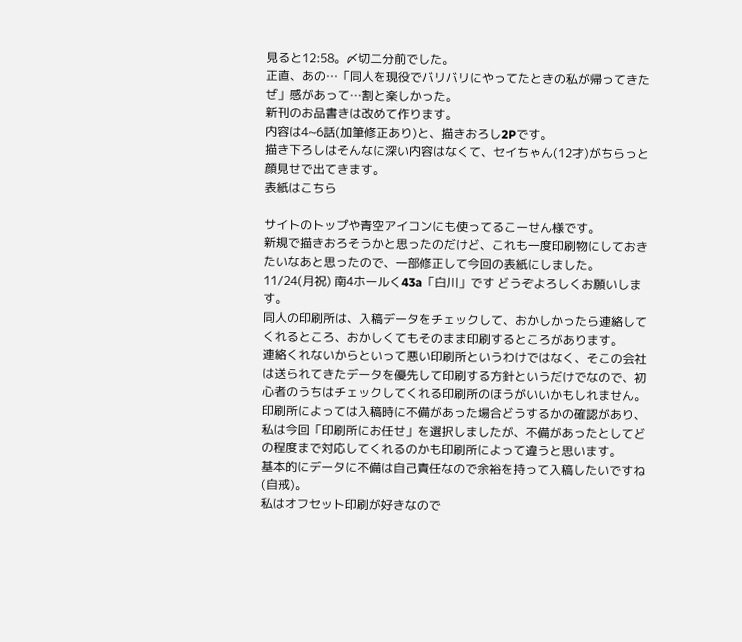見ると12:58。〆切二分前でした。
正直、あの…「同人を現役でバリバリにやってたときの私が帰ってきたぜ」感があって…割と楽しかった。
新刊のお品書きは改めて作ります。
内容は4~6話(加筆修正あり)と、描きおろし2Pです。
描き下ろしはそんなに深い内容はなくて、セイちゃん(12才)がちらっと顔見せで出てきます。
表紙はこちら

サイトのトップや青空アイコンにも使ってるこーせん様です。
新規で描きおろそうかと思ったのだけど、これも一度印刷物にしておきたいなあと思ったので、一部修正して今回の表紙にしました。
11/24(月祝) 南4ホールく43a「白川」です どうぞよろしくお願いします。
同人の印刷所は、入稿データをチェックして、おかしかったら連絡してくれるところ、おかしくてもそのまま印刷するところがあります。
連絡くれないからといって悪い印刷所というわけではなく、そこの会社は送られてきたデータを優先して印刷する方針というだけでなので、初心者のうちはチェックしてくれる印刷所のほうがいいかもしれません。
印刷所によっては入稿時に不備があった場合どうするかの確認があり、私は今回「印刷所にお任せ」を選択しましたが、不備があったとしてどの程度まで対応してくれるのかも印刷所によって違うと思います。
基本的にデータに不備は自己責任なので余裕を持って入稿したいですね(自戒)。
私はオフセット印刷が好きなので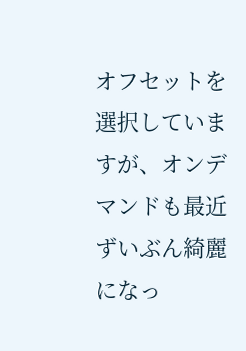オフセットを選択していますが、オンデマンドも最近ずいぶん綺麗になっ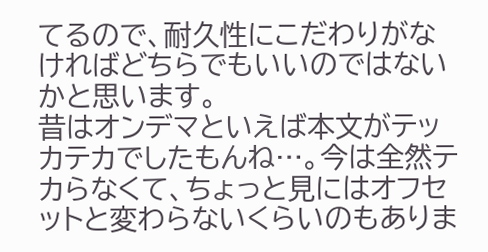てるので、耐久性にこだわりがなければどちらでもいいのではないかと思います。
昔はオンデマといえば本文がテッカテカでしたもんね…。今は全然テカらなくて、ちょっと見にはオフセットと変わらないくらいのもありま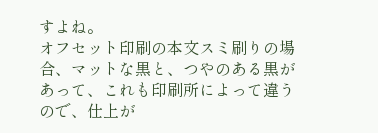すよね。
オフセット印刷の本文スミ刷りの場合、マットな黒と、つやのある黒があって、これも印刷所によって違うので、仕上が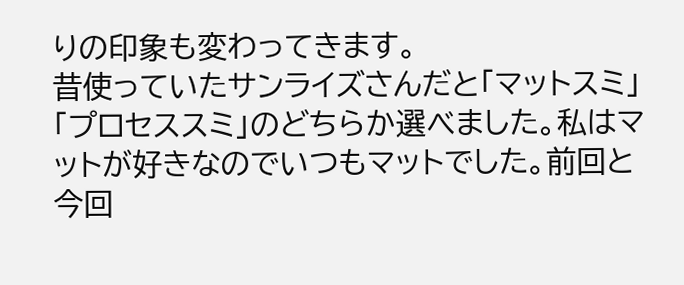りの印象も変わってきます。
昔使っていたサンライズさんだと「マットスミ」「プロセススミ」のどちらか選べました。私はマットが好きなのでいつもマットでした。前回と今回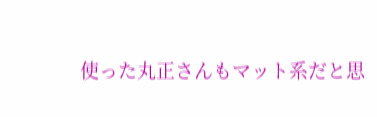使った丸正さんもマット系だと思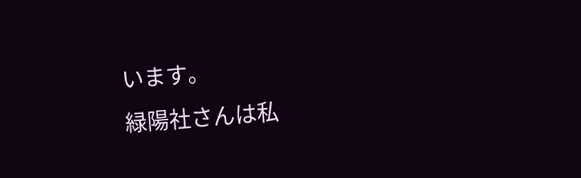います。
緑陽社さんは私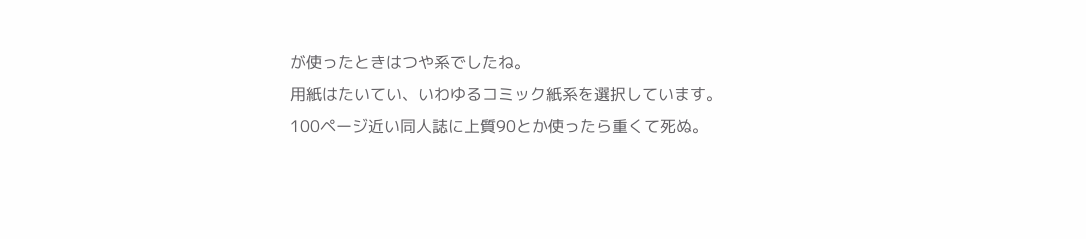が使ったときはつや系でしたね。
用紙はたいてい、いわゆるコミック紙系を選択しています。
100ページ近い同人誌に上質90とか使ったら重くて死ぬ。